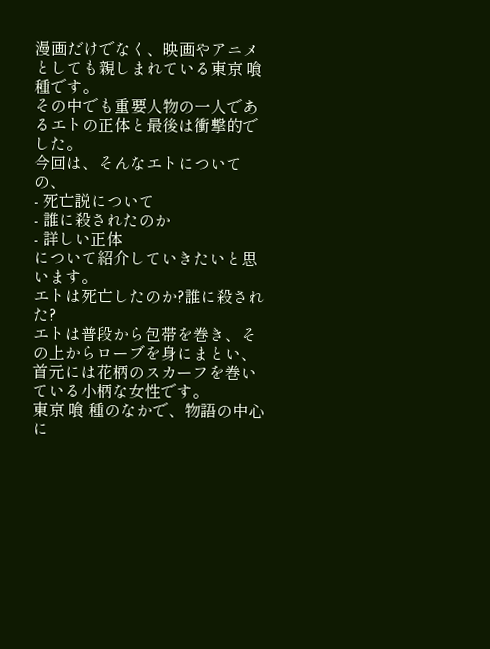漫画だけでなく、映画やアニメとしても親しまれている東京 喰 種です。
その中でも重要人物の一人であるエトの正体と最後は衝撃的でした。
今回は、そんなエトについての、
- 死亡説について
- 誰に殺されたのか
- 詳しい正体
について紹介していきたいと思います。
エトは死亡したのか?誰に殺された?
エトは普段から包帯を巻き、その上からローブを身にまとい、首元には花柄のスカーフを巻いている小柄な女性です。
東京 喰 種のなかで、物語の中心に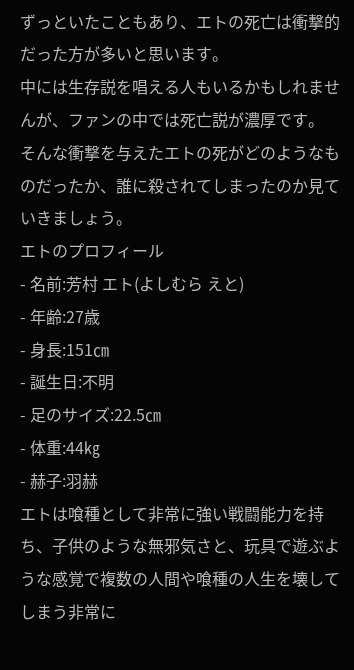ずっといたこともあり、エトの死亡は衝撃的だった方が多いと思います。
中には生存説を唱える人もいるかもしれませんが、ファンの中では死亡説が濃厚です。
そんな衝撃を与えたエトの死がどのようなものだったか、誰に殺されてしまったのか見ていきましょう。
エトのプロフィール
- 名前:芳村 エト(よしむら えと)
- 年齢:27歳
- 身長:151㎝
- 誕生日:不明
- 足のサイズ:22.5㎝
- 体重:44㎏
- 赫子:羽赫
エトは喰種として非常に強い戦闘能力を持ち、子供のような無邪気さと、玩具で遊ぶような感覚で複数の人間や喰種の人生を壊してしまう非常に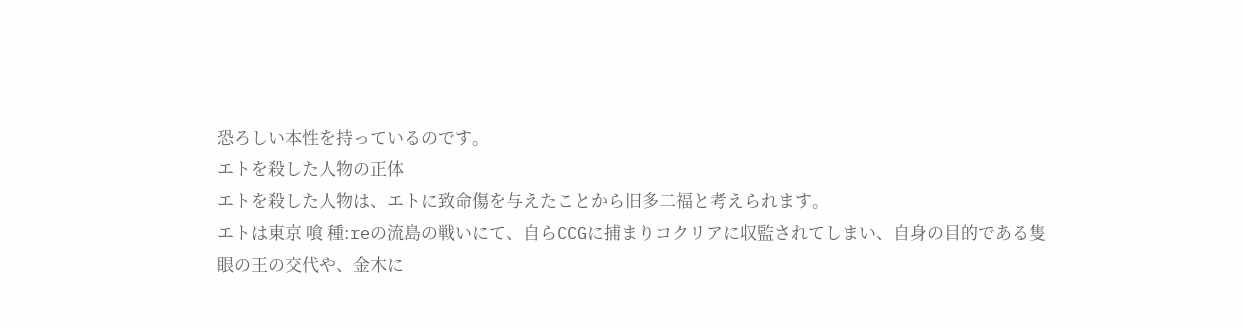恐ろしい本性を持っているのです。
エトを殺した人物の正体
エトを殺した人物は、エトに致命傷を与えたことから旧多二福と考えられます。
エトは東京 喰 種:reの流島の戦いにて、自らCCGに捕まりコクリアに収監されてしまい、自身の目的である隻眼の王の交代や、金木に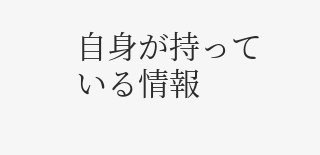自身が持っている情報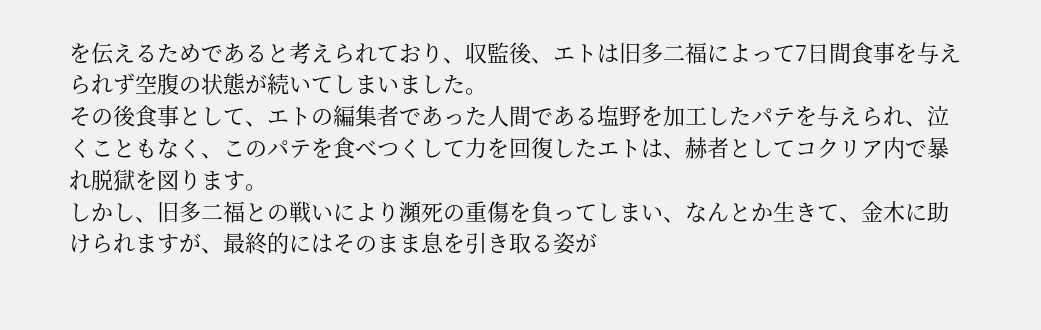を伝えるためであると考えられており、収監後、エトは旧多二福によって7日間食事を与えられず空腹の状態が続いてしまいました。
その後食事として、エトの編集者であった人間である塩野を加工したパテを与えられ、泣くこともなく、このパテを食べつくして力を回復したエトは、赫者としてコクリア内で暴れ脱獄を図ります。
しかし、旧多二福との戦いにより瀕死の重傷を負ってしまい、なんとか生きて、金木に助けられますが、最終的にはそのまま息を引き取る姿が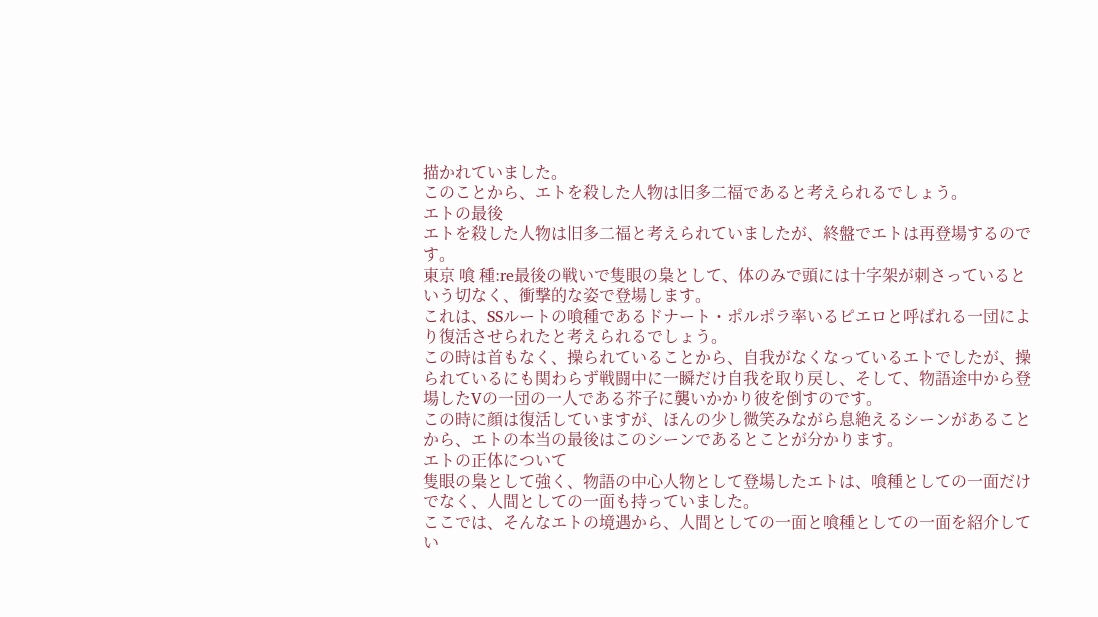描かれていました。
このことから、エトを殺した人物は旧多二福であると考えられるでしょう。
エトの最後
エトを殺した人物は旧多二福と考えられていましたが、終盤でエトは再登場するのです。
東京 喰 種:re最後の戦いで隻眼の梟として、体のみで頭には十字架が刺さっているという切なく、衝撃的な姿で登場します。
これは、SSルートの喰種であるドナート・ポルポラ率いるピエロと呼ばれる一団により復活させられたと考えられるでしょう。
この時は首もなく、操られていることから、自我がなくなっているエトでしたが、操られているにも関わらず戦闘中に一瞬だけ自我を取り戻し、そして、物語途中から登場したVの一団の一人である芥子に襲いかかり彼を倒すのです。
この時に顔は復活していますが、ほんの少し微笑みながら息絶えるシーンがあることから、エトの本当の最後はこのシーンであるとことが分かります。
エトの正体について
隻眼の梟として強く、物語の中心人物として登場したエトは、喰種としての一面だけでなく、人間としての一面も持っていました。
ここでは、そんなエトの境遇から、人間としての一面と喰種としての一面を紹介してい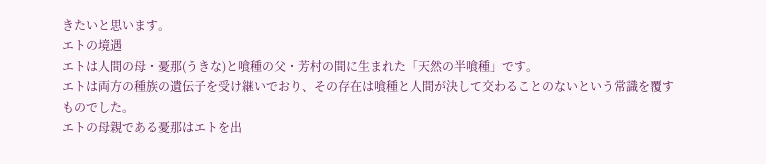きたいと思います。
エトの境遇
エトは人間の母・憂那(うきな)と喰種の父・芳村の間に生まれた「天然の半喰種」です。
エトは両方の種族の遺伝子を受け継いでおり、その存在は喰種と人間が決して交わることのないという常識を覆すものでした。
エトの母親である憂那はエトを出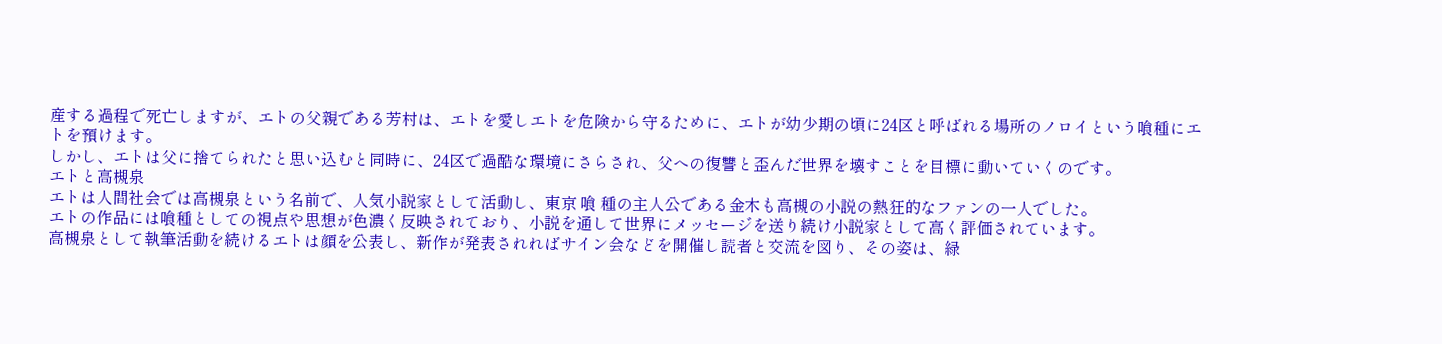産する過程で死亡しますが、エトの父親である芳村は、エトを愛しエトを危険から守るために、エトが幼少期の頃に24区と呼ばれる場所のノロイという喰種にエトを預けます。
しかし、エトは父に捨てられたと思い込むと同時に、24区で過酷な環境にさらされ、父への復讐と歪んだ世界を壊すことを目標に動いていくのです。
エトと高槻泉
エトは人間社会では高槻泉という名前で、人気小説家として活動し、東京 喰 種の主人公である金木も高槻の小説の熱狂的なファンの一人でした。
エトの作品には喰種としての視点や思想が色濃く反映されており、小説を通して世界にメッセージを送り続け小説家として高く評価されています。
高槻泉として執筆活動を続けるエトは顔を公表し、新作が発表されればサイン会などを開催し読者と交流を図り、その姿は、緑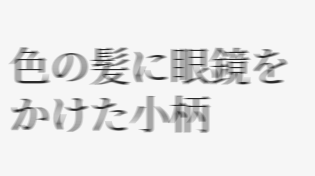色の髪に眼鏡をかけた小柄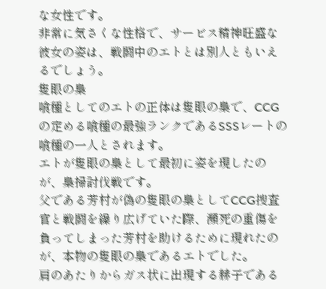な女性です。
非常に気さくな性格で、サービス精神旺盛な彼女の姿は、戦闘中のエトとは別人ともいえるでしょう。
隻眼の梟
喰種としてのエトの正体は隻眼の梟で、CCGの定める喰種の最強ランクであるSSSレートの喰種の一人とされます。
エトが隻眼の梟として最初に姿を現したのが、梟掃討伐戦です。
父である芳村が偽の隻眼の梟としてCCG捜査官と戦闘を繰り広げていた際、瀕死の重傷を負ってしまった芳村を助けるために現れたのが、本物の隻眼の梟であるエトでした。
肩のあたりからガス状に出現する赫子である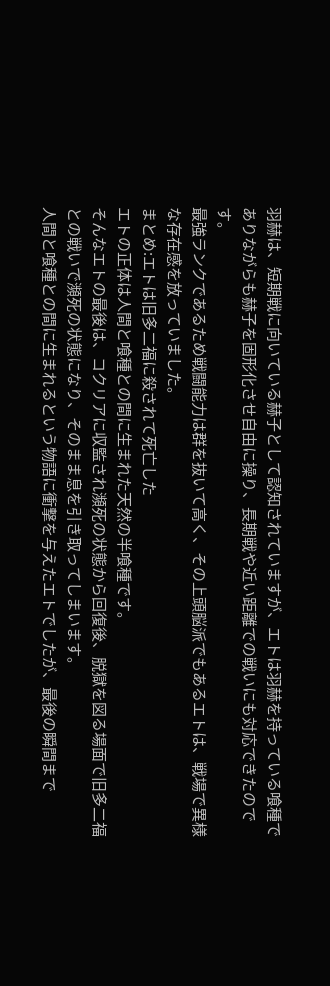羽赫は、短期戦に向いている赫子として認知されていますが、エトは羽赫を持っている喰種でありながらも赫子を固形化させ自由に操り、長期戦や近い距離での戦いにも対応できたのです。
最強ランクであるため戦闘能力は群を抜いて高く、その上頭脳派でもあるエトは、戦場で異様な存在感を放っていました。
まとめ:エトは旧多二福に殺されて死亡した
エトの正体は人間と喰種との間に生まれた天然の半喰種です。
そんなエトの最後は、コクリアに収監され瀕死の状態から回復後、脱獄を図る場面で旧多二福との戦いで瀕死の状態になり、そのまま息を引き取ってしまいます。
人間と喰種との間に生まれるという物語に衝撃を与えたエトでしたが、最後の瞬間まで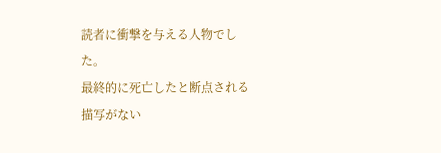読者に衝撃を与える人物でした。
最終的に死亡したと断点される描写がない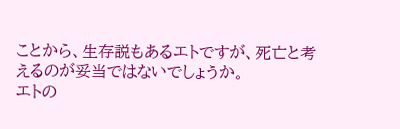ことから、生存説もあるエトですが、死亡と考えるのが妥当ではないでしょうか。
エトの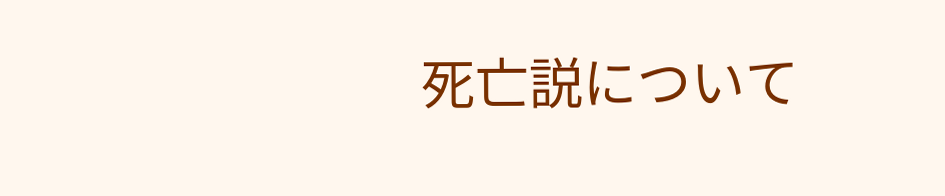死亡説について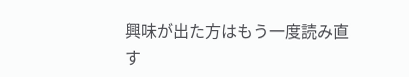興味が出た方はもう一度読み直す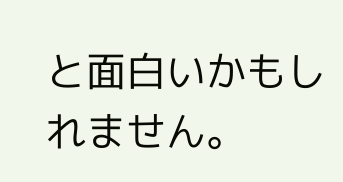と面白いかもしれません。